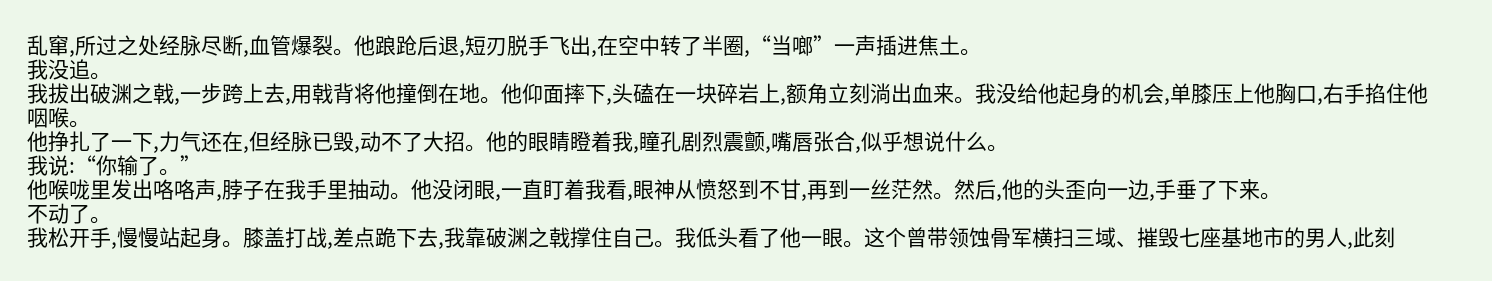乱窜,所过之处经脉尽断,血管爆裂。他踉跄后退,短刃脱手飞出,在空中转了半圈,“当啷”一声插进焦土。
我没追。
我拔出破渊之戟,一步跨上去,用戟背将他撞倒在地。他仰面摔下,头磕在一块碎岩上,额角立刻淌出血来。我没给他起身的机会,单膝压上他胸口,右手掐住他咽喉。
他挣扎了一下,力气还在,但经脉已毁,动不了大招。他的眼睛瞪着我,瞳孔剧烈震颤,嘴唇张合,似乎想说什么。
我说:“你输了。”
他喉咙里发出咯咯声,脖子在我手里抽动。他没闭眼,一直盯着我看,眼神从愤怒到不甘,再到一丝茫然。然后,他的头歪向一边,手垂了下来。
不动了。
我松开手,慢慢站起身。膝盖打战,差点跪下去,我靠破渊之戟撑住自己。我低头看了他一眼。这个曾带领蚀骨军横扫三域、摧毁七座基地市的男人,此刻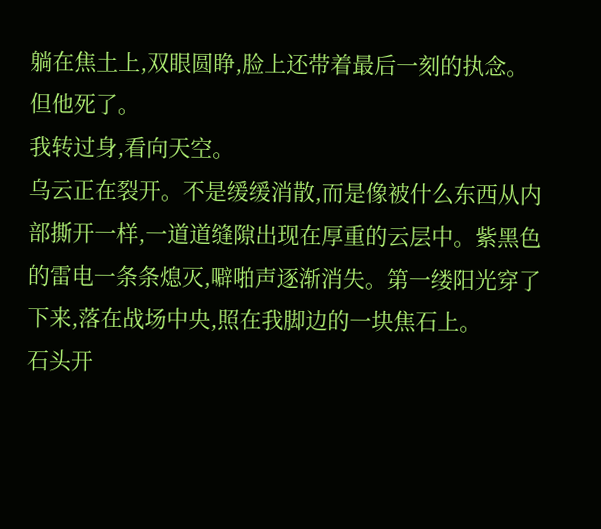躺在焦土上,双眼圆睁,脸上还带着最后一刻的执念。
但他死了。
我转过身,看向天空。
乌云正在裂开。不是缓缓消散,而是像被什么东西从内部撕开一样,一道道缝隙出现在厚重的云层中。紫黑色的雷电一条条熄灭,噼啪声逐渐消失。第一缕阳光穿了下来,落在战场中央,照在我脚边的一块焦石上。
石头开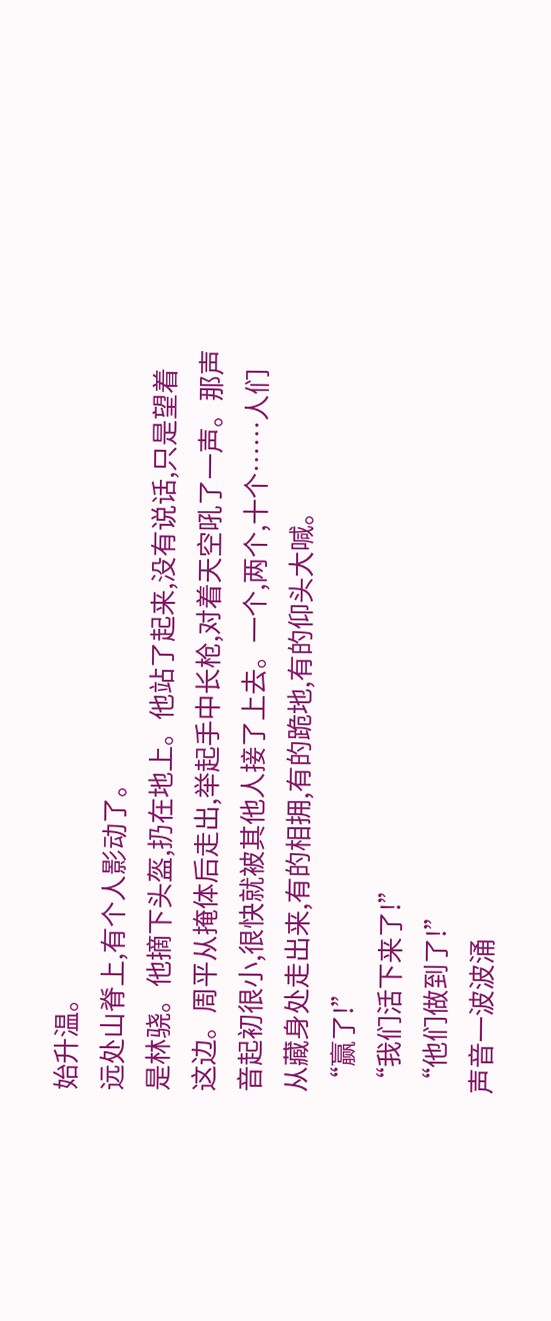始升温。
远处山脊上,有个人影动了。
是林骁。他摘下头盔,扔在地上。他站了起来,没有说话,只是望着这边。周平从掩体后走出,举起手中长枪,对着天空吼了一声。那声音起初很小,很快就被其他人接了上去。一个,两个,十个……人们从藏身处走出来,有的相拥,有的跪地,有的仰头大喊。
“赢了!”
“我们活下来了!”
“他们做到了!”
声音一波波涌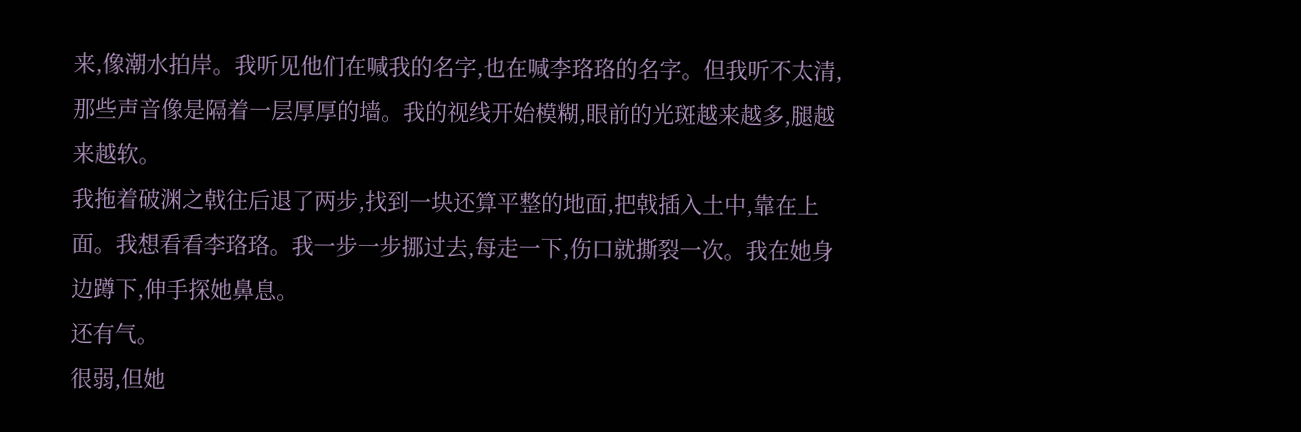来,像潮水拍岸。我听见他们在喊我的名字,也在喊李珞珞的名字。但我听不太清,那些声音像是隔着一层厚厚的墙。我的视线开始模糊,眼前的光斑越来越多,腿越来越软。
我拖着破渊之戟往后退了两步,找到一块还算平整的地面,把戟插入土中,靠在上面。我想看看李珞珞。我一步一步挪过去,每走一下,伤口就撕裂一次。我在她身边蹲下,伸手探她鼻息。
还有气。
很弱,但她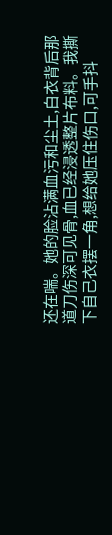还在喘。她的脸沾满血污和尘土,白衣背后那道刀伤深可见骨,血已经浸透整片布料。我撕下自己衣摆一角,想给她压住伤口,可手抖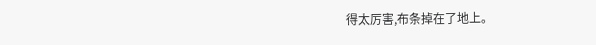得太厉害,布条掉在了地上。